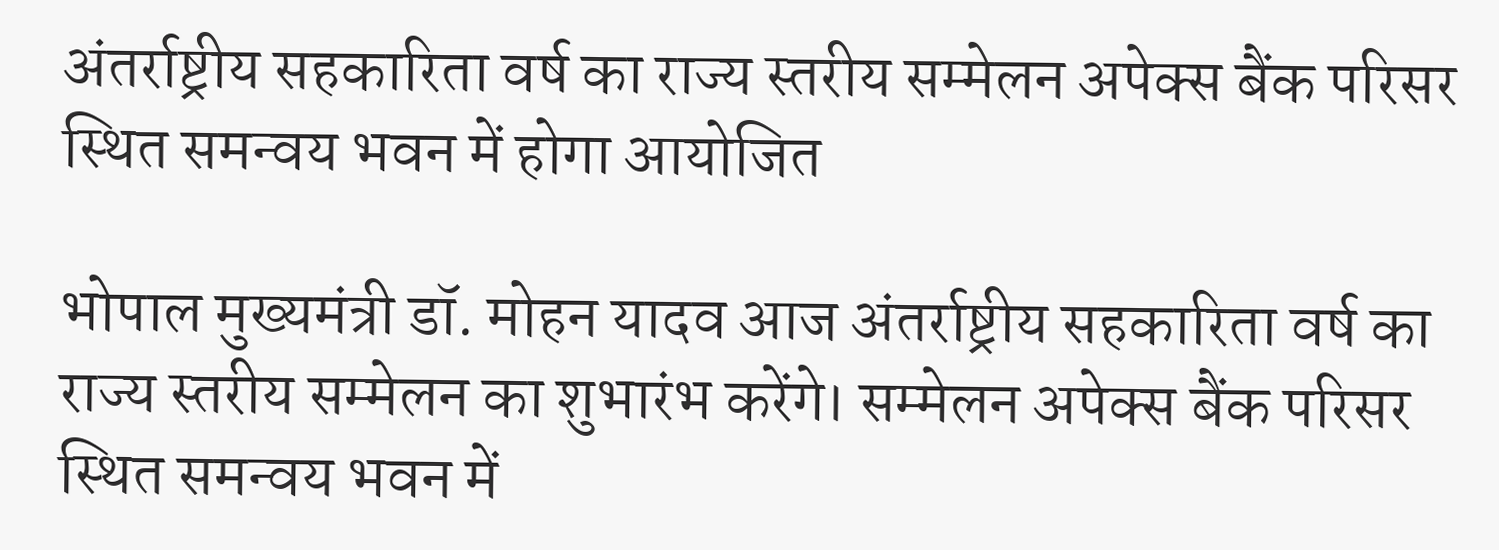अंतर्राष्ट्रीय सहकारिता वर्ष का राज्य स्तरीय सम्मेलन अपेक्स बैंक परिसर स्थित समन्वय भवन में होगा आयोजित

भोपाल मुख्यमंत्री डॉ. मोहन यादव आज अंतर्राष्ट्रीय सहकारिता वर्ष का राज्य स्तरीय सम्मेलन का शुभारंभ करेंगे। सम्मेलन अपेक्स बैंक परिसर स्थित समन्वय भवन में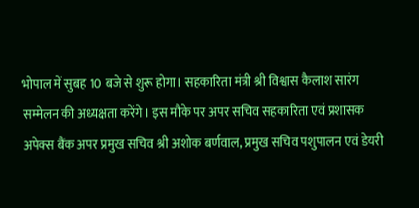भोपाल में सुबह 10 बजे से शुरू होगा। सहकारिता मंत्री श्री विश्वास कैलाश सारंग सम्मेलन की अध्यक्षता करेंगे। इस मौके पर अपर सचिव सहकारिता एवं प्रशासक अपेक्स बैंक अपर प्रमुख सचिव श्री अशोक बर्णवाल, प्रमुख सचिव पशुपालन एवं डेयरी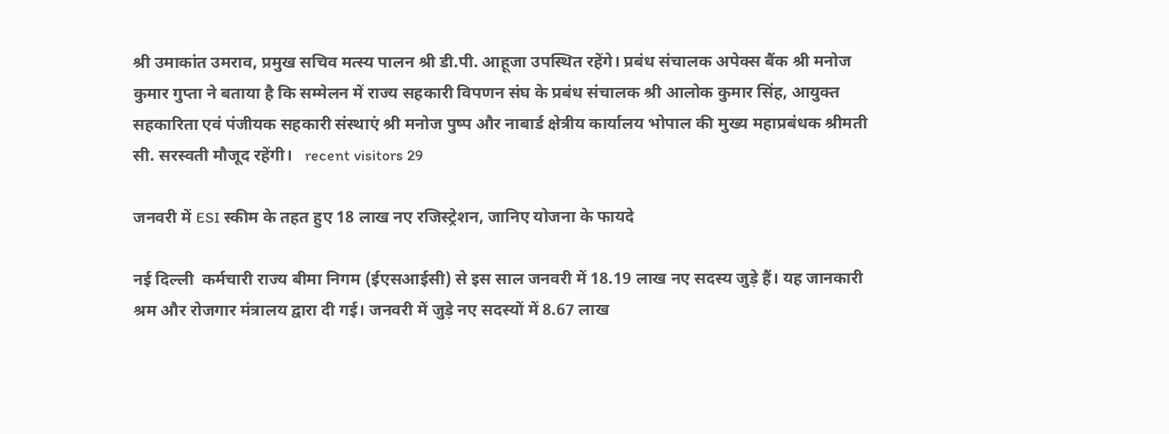श्री उमाकांत उमराव, प्रमुख सचिव मत्स्य पालन श्री डी.पी. आहूजा उपस्थित रहेंगे। प्रबंध संचालक अपेक्स बैंक श्री मनोज कुमार गुप्ता ने बताया है कि सम्मेलन में राज्य सहकारी विपणन संघ के प्रबंध संचालक श्री आलोक कुमार सिंह, आयुक्त सहकारिता एवं पंजीयक सहकारी संस्थाएं श्री मनोज पुष्प और नाबार्ड क्षेत्रीय कार्यालय भोपाल की मुख्य महाप्रबंधक श्रीमती सी. सरस्वती मौजूद रहेंगी।   recent visitors 29

जनवरी में ESI स्कीम के तहत हुए 18 लाख नए रजिस्ट्रेशन, जानिए योजना के फायदे

नई दिल्ली  कर्मचारी राज्य बीमा निगम (ईएसआईसी) से इस साल जनवरी में 18.19 लाख नए सदस्य जुड़े हैं। यह जानकारी  श्रम और रोजगार मंत्रालय द्वारा दी गई। जनवरी में जुड़े नए सदस्यों में 8.67 लाख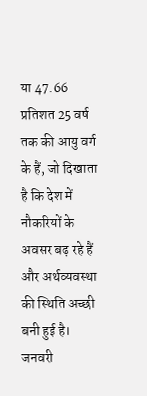या 47.66 प्रतिशत 25 वर्ष तक की आयु वर्ग के हैं, जो दिखाता है कि देश में नौकरियों के अवसर बढ़ रहे हैं और अर्थव्यवस्था की स्थिति अच्छी बनी हुई है। जनवरी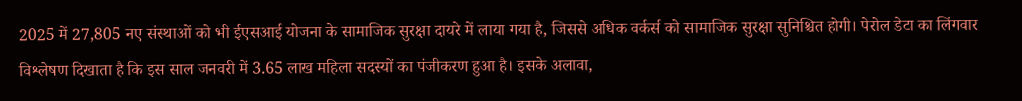2025 में 27,805 नए संस्थाओं को भी ईएसआई योजना के सामाजिक सुरक्षा दायरे में लाया गया है, जिससे अधिक वर्कर्स को सामाजिक सुरक्षा सुनिश्चित होगी। पेरोल डेटा का लिंगवार विश्लेषण दिखाता है कि इस साल जनवरी में 3.65 लाख महिला सदस्यों का पंजीकरण हुआ है। इसके अलावा,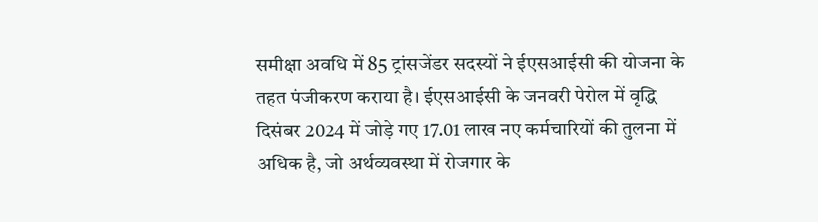समीक्षा अवधि में 85 ट्रांसजेंडर सदस्यों ने ईएसआईसी की योजना के तहत पंजीकरण कराया है। ईएसआईसी के जनवरी पेरोल में वृद्धि दिसंबर 2024 में जोड़े गए 17.01 लाख नए कर्मचारियों की तुलना में अधिक है, जो अर्थव्यवस्था में रोजगार के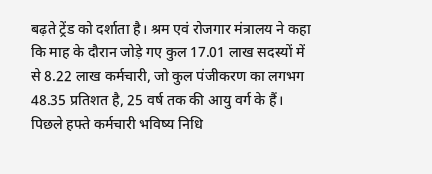बढ़ते ट्रेंड को दर्शाता है। श्रम एवं रोजगार मंत्रालय ने कहा कि माह के दौरान जोड़े गए कुल 17.01 लाख सदस्यों में से 8.22 लाख कर्मचारी, जो कुल पंजीकरण का लगभग 48.35 प्रतिशत है, 25 वर्ष तक की आयु वर्ग के हैं। पिछले हफ्ते कर्मचारी भविष्य निधि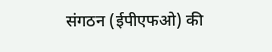संगठन (ईपीएफओ) की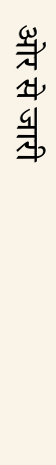ओर से जारी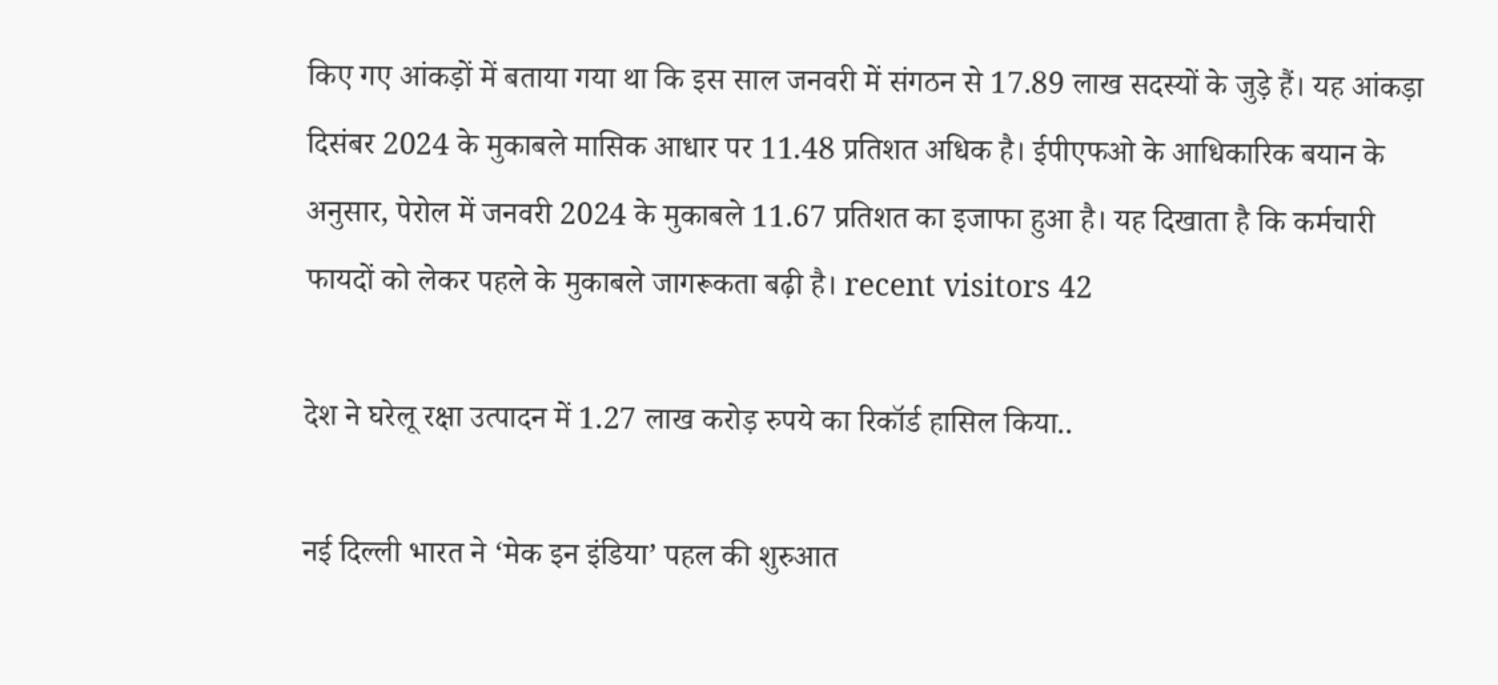किए गए आंकड़ों में बताया गया था कि इस साल जनवरी में संगठन से 17.89 लाख सदस्यों के जुड़े हैं। यह आंकड़ा दिसंबर 2024 के मुकाबले मासिक आधार पर 11.48 प्रतिशत अधिक है। ईपीएफओ के आधिकारिक बयान के अनुसार, पेरोल में जनवरी 2024 के मुकाबले 11.67 प्रतिशत का इजाफा हुआ है। यह दिखाता है कि कर्मचारी फायदों को लेकर पहले के मुकाबले जागरूकता बढ़ी है। recent visitors 42

देश ने घरेलू रक्षा उत्पादन में 1.27 लाख करोड़ रुपये का रिकॉर्ड हासिल किया..

नई दिल्ली भारत ने ‘मेक इन इंडिया’ पहल की शुरुआत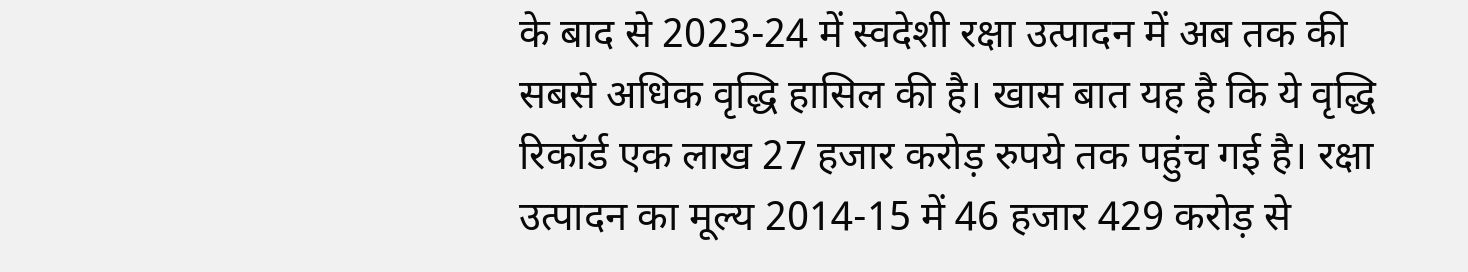के बाद से 2023-24 में स्वदेशी रक्षा उत्पादन में अब तक की सबसे अधिक वृद्धि हासिल की है। खास बात यह है कि ये वृद्धि रिकॉर्ड एक लाख 27 हजार करोड़ रुपये तक पहुंच गई है। रक्षा उत्पादन का मूल्य 2014-15 में 46 हजार 429 करोड़ से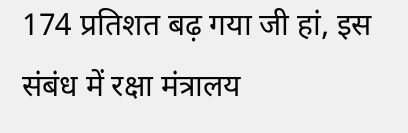174 प्रतिशत बढ़ गया जी हां, इस संबंध में रक्षा मंत्रालय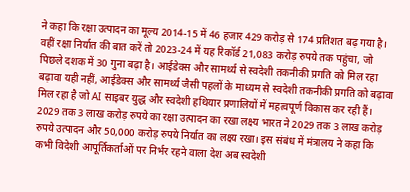ने कहा कि रक्षा उत्पादन का मूल्य 2014-15 में 46 हजार 429 करोड़ से 174 प्रतिशत बढ़ गया है। वहीं रक्षा निर्यात की बात करें तो 2023-24 में यह रिकॉर्ड 21,083 करोड़ रुपये तक पहुंचा, जो पिछले दशक में 30 गुना बढ़ा है। आईडेक्स और सामर्थ्य से स्वदेशी तकनीकी प्रगति को मिल रहा बढ़ावा यही नहीं, आईडेक्स और सामर्थ्य जैसी पहलों के माध्यम से स्वदेशी तकनीकी प्रगति को बढ़ावा मिल रहा है जो AI साइबर युद्ध और स्वदेशी हथियार प्रणालियों में महत्वपूर्ण विकास कर रही हैं। 2029 तक 3 लाख करोड़ रुपये का रक्षा उत्पादन का रखा लक्ष्य भारत ने 2029 तक 3 लाख करोड़ रुपये उत्पादन और 50,000 करोड़ रुपये निर्यात का लक्ष्य रखा। इस संबंध में मंत्रालय ने कहा कि कभी विदेशी आपूर्तिकर्ताओं पर निर्भर रहने वाला देश अब स्वदेशी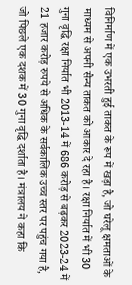विनिर्माण में एक उभरती हुई ताकत के रूप में खड़ा है, जो घरेलू क्षमताओं के माध्यम से अपनी सैन्य ताकत को आकार दे रहा है। रक्षा निर्यात में भी 30 गुना वृद्धि रक्षा निर्यात भी 2013-14 में 686 करोड़ से बढ़कर 2023-24 में 21 हजार करोड़ रुपये से अधिक के सर्वकालिक उच्च स्तर पर पहुंच गया है, जो पिछले एक दशक में 30 गुना वृद्धि दर्शाता है। मंत्रालय ने कहा कि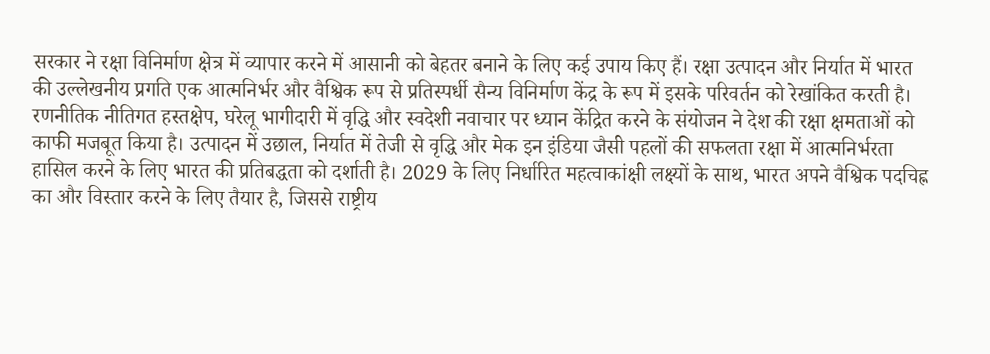सरकार ने रक्षा विनिर्माण क्षेत्र में व्यापार करने में आसानी को बेहतर बनाने के लिए कई उपाय किए हैं। रक्षा उत्पादन और निर्यात में भारत की उल्लेखनीय प्रगति एक आत्मनिर्भर और वैश्विक रूप से प्रतिस्पर्धी सैन्य विनिर्माण केंद्र के रूप में इसके परिवर्तन को रेखांकित करती है। रणनीतिक नीतिगत हस्तक्षेप, घरेलू भागीदारी में वृद्धि और स्वदेशी नवाचार पर ध्यान केंद्रित करने के संयोजन ने देश की रक्षा क्षमताओं को काफी मजबूत किया है। उत्पादन में उछाल, निर्यात में तेजी से वृद्धि और मेक इन इंडिया जैसी पहलों की सफलता रक्षा में आत्मनिर्भरता हासिल करने के लिए भारत की प्रतिबद्धता को दर्शाती है। 2029 के लिए निर्धारित महत्वाकांक्षी लक्ष्यों के साथ, भारत अपने वैश्विक पदचिह्न का और विस्तार करने के लिए तैयार है, जिससे राष्ट्रीय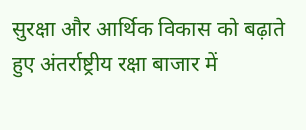सुरक्षा और आर्थिक विकास को बढ़ाते हुए अंतर्राष्ट्रीय रक्षा बाजार में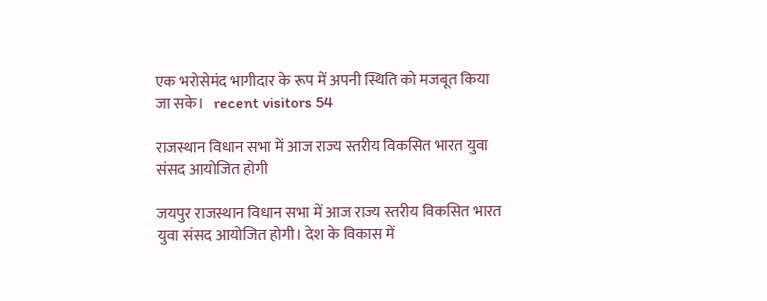एक भरोसेमंद भागीदार के रूप में अपनी स्थिति को मजबूत किया जा सके।   recent visitors 54

राजस्थान विधान सभा में आज राज्य स्तरीय विकसित भारत युवा संसद आयोजित होगी

जयपुर राजस्थान विधान सभा में आज राज्य स्तरीय विकसित भारत युवा संसद आयोजित होगी। देश के विकास में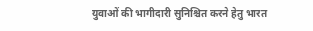युवाओं की भागीदारी सुनिश्चित करने हेतु भारत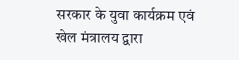सरकार के युवा कार्यक्रम एवं खेल मंत्रालय द्वारा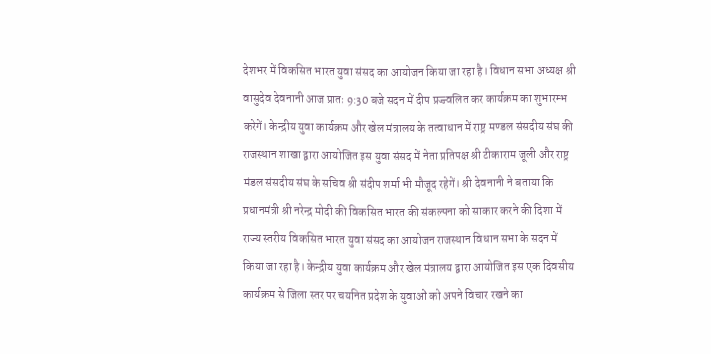देशभर में विकसित भारत युवा संसद का आयोजन किया जा रहा है। विधान सभा अध्यक्ष श्री वासुदेव देवनानी आज प्रातः 9:30 बजे सदन में दीप प्रज्ज्वलित कर कार्यक्रम का शुभारम्भ करेगें। केन्द्रीय युवा कार्यक्रम और खेल मंत्रालय के तत्वाधान में राष्ट्र मण्डल संसदीय संघ की राजस्थान शाखा द्वारा आयोजित इस युवा संसद में नेता प्रतिपक्ष श्री टीकाराम जूली और राष्ट्र मंडल संसदीय संघ के सचिव श्री संदीप शर्मा भी मौजूद रहेगें। श्री देवनानी ने बताया कि प्रधानमंत्री श्री नरेन्द्र मोदी की विकसित भारत की संकल्पना को साकार करने की दिशा में राज्य स्तरीय विकसित भारत युवा संसद का आयोजन राजस्थान विधान सभा के सदन में किया जा रहा है। केन्द्रीय युवा कार्यक्रम और खेल मंत्रालय द्वारा आयोजित इस एक दिवसीय कार्यक्रम से जिला स्तर पर चयनित प्रदेश के युवाओं को अपने विचार रखने का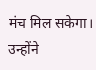मंच मिल सकेगा। उन्होंने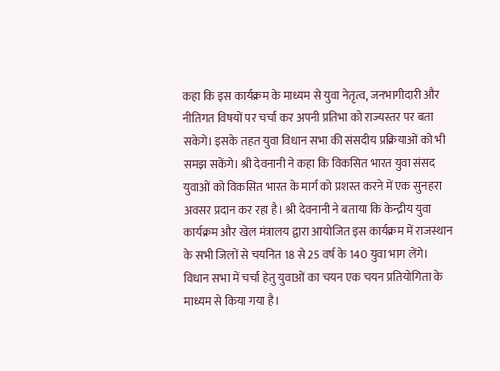कहा कि इस कार्यक्रम के माध्यम से युवा नेतृत्व, जनभागीदारी और नीतिगत विषयों पर चर्चा कर अपनी प्रतिभा को राज्यस्तर पर बता सकेगे। इसके तहत युवा विधान सभा की संसदीय प्रक्रियाओं को भी समझ सकेंगे। श्री देवनानी ने कहा कि विकसित भारत युवा संसद युवाओं को विकसित भारत के मार्ग को प्रशस्त करने में एक सुनहरा अवसर प्रदान कर रहा है। श्री देवनानी ने बताया कि केन्द्रीय युवा कार्यक्रम और खेल मंत्रालय द्वारा आयोजित इस कार्यक्रम में राजस्थान के सभी जिलों से चयनित 18 से 25 वर्ष के 140 युवा भाग लेंगे। विधान सभा में चर्चा हेतु युवाओं का चयन एक चयन प्रतियोगिता के माध्यम से किया गया है।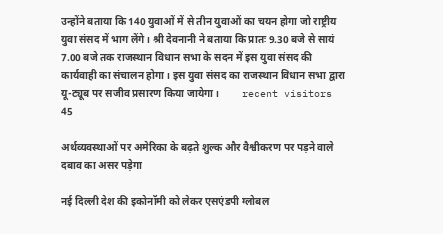उन्होंने बताया कि 140 युवाओं में से तीन युवाओं का चयन होगा जो राष्ट्रीय युवा संसद में भाग लेंगे। श्री देवनानी ने बताया कि प्रातः 9.30 बजे से सायं 7.00 बजे तक राजस्थान विधान सभा के सदन में इस युवा संसद की कार्यवाही का संचालन होगा। इस युवा संसद का राजस्थान विधान सभा द्वारा यू-ट्यूब पर सजीव प्रसारण किया जायेगा।         recent visitors 45

अर्थव्यवस्थाओं पर अमेरिका के बढ़ते शुल्क और वैश्वीकरण पर पड़ने वाले दबाव का असर पड़ेगा

नई दिल्ली देश की इकोनॉमी को लेकर एसएंडपी ग्लोबल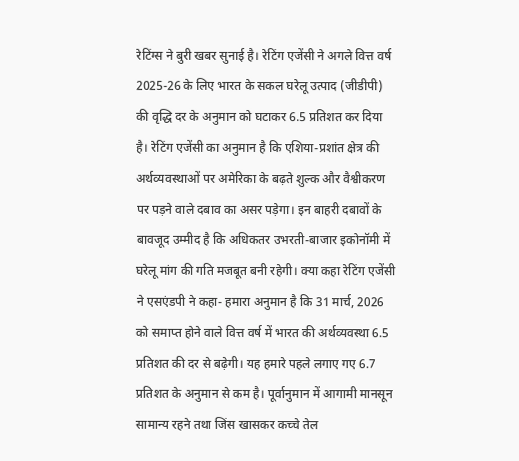रेटिंग्स ने बुरी खबर सुनाई है। रेटिंग एजेंसी ने अगले वित्त वर्ष 2025-26 के लिए भारत के सकल घरेलू उत्पाद (जीडीपी) की वृद्धि दर के अनुमान को घटाकर 6.5 प्रतिशत कर दिया है। रेटिंग एजेंसी का अनुमान है कि एशिया-प्रशांत क्षेत्र की अर्थव्यवस्थाओं पर अमेरिका के बढ़ते शुल्क और वैश्वीकरण पर पड़ने वाले दबाव का असर पड़ेगा। इन बाहरी दबावों के बावजूद उम्मीद है कि अधिकतर उभरती-बाजार इकोनॉमी में घरेलू मांग की गति मजबूत बनी रहेगी। क्या कहा रेटिंग एजेंसी ने एसएंडपी ने कहा- हमारा अनुमान है कि 31 मार्च, 2026 को समाप्त होने वाले वित्त वर्ष में भारत की अर्थव्यवस्था 6.5 प्रतिशत की दर से बढ़ेगी। यह हमारे पहले लगाए गए 6.7 प्रतिशत के अनुमान से कम है। पूर्वानुमान में आगामी मानसून सामान्य रहने तथा जिंस खासकर कच्चे तेल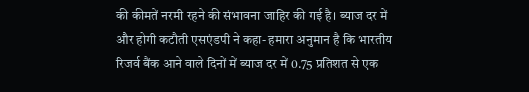की कीमतें नरमी रहने की संभावना जाहिर की गई है। ब्याज दर में और होगी कटौती एसएंडपी ने कहा- हमारा अनुमान है कि भारतीय रिजर्व बैंक आने वाले दिनों में ब्याज दर में 0.75 प्रतिशत से एक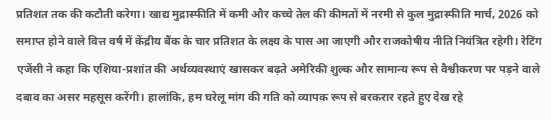प्रतिशत तक की कटौती करेगा। खाद्य मुद्रास्फीति में कमी और कच्चे तेल की कीमतों में नरमी से कुल मुद्रास्फीति मार्च, 2026 को समाप्त होने वाले वित्त वर्ष में केंद्रीय बैंक के चार प्रतिशत के लक्ष्य के पास आ जाएगी और राजकोषीय नीति नियंत्रित रहेगी। रेटिंग एजेंसी ने कहा कि एशिया-प्रशांत की अर्थव्यवस्थाएं खासकर बढ़ते अमेरिकी शुल्क और सामान्य रूप से वैश्वीकरण पर पड़ने वाले दबाव का असर महसूस करेंगी। हालांकि, हम घरेलू मांग की गति को व्यापक रूप से बरकरार रहते हुए देख रहे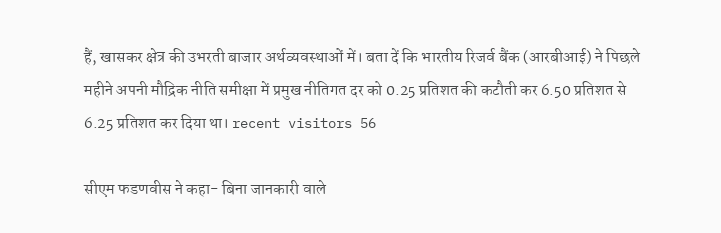हैं, खासकर क्षेत्र की उभरती बाजार अर्थव्यवस्थाओं में। बता दें कि भारतीय रिजर्व बैंक (आरबीआई) ने पिछले महीने अपनी मौद्रिक नीति समीक्षा में प्रमुख नीतिगत दर को 0.25 प्रतिशत की कटौती कर 6.50 प्रतिशत से 6.25 प्रतिशत कर दिया था। recent visitors 56

सीएम फडणवीस ने कहा- बिना जानकारी वाले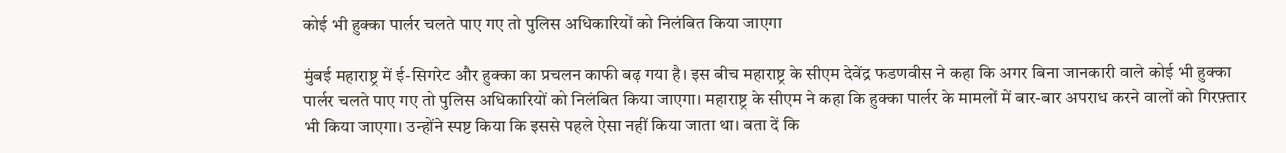कोई भी हुक्का पार्लर चलते पाए गए तो पुलिस अधिकारियों को निलंबित किया जाएगा

मुंबई महाराष्ट्र में ई-सिगरेट और हुक्का का प्रचलन काफी बढ़ गया है। इस बीच महाराष्ट्र के सीएम देवेंद्र फडणवीस ने कहा कि अगर बिना जानकारी वाले कोई भी हुक्का पार्लर चलते पाए गए तो पुलिस अधिकारियों को निलंबित किया जाएगा। महाराष्ट्र के सीएम ने कहा कि हुक्का पार्लर के मामलों में बार-बार अपराध करने वालों को गिरफ़्तार भी किया जाएगा। उन्होंने स्पष्ट किया कि इससे पहले ऐसा नहीं किया जाता था। बता दें कि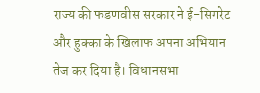राज्य की फडणवीस सरकार ने ई-सिगरेट और हुक्का के खिलाफ अपना अभियान तेज कर दिया है। विधानसभा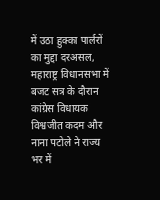में उठा हुक्का पार्लरों का मुद्दा दरअसल, महाराष्ट्र विधानसभा में बजट सत्र के दौरान कांग्रेस विधायक विश्वजीत कदम और नाना पटोले ने राज्य भर में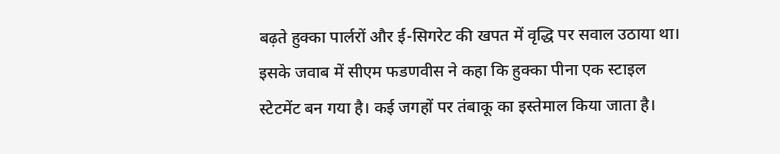बढ़ते हुक्का पार्लरों और ई-सिगरेट की खपत में वृद्धि पर सवाल उठाया था। इसके जवाब में सीएम फडणवीस ने कहा कि हुक्का पीना एक स्टाइल स्टेटमेंट बन गया है। कई जगहों पर तंबाकू का इस्तेमाल किया जाता है।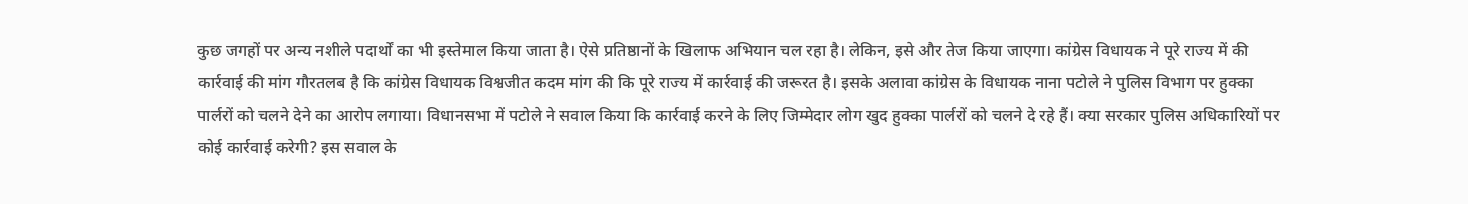कुछ जगहों पर अन्य नशीले पदार्थों का भी इस्तेमाल किया जाता है। ऐसे प्रतिष्ठानों के खिलाफ अभियान चल रहा है। लेकिन, इसे और तेज किया जाएगा। कांग्रेस विधायक ने पूरे राज्य में की कार्रवाई की मांग गौरतलब है कि कांग्रेस विधायक विश्वजीत कदम मांग की कि पूरे राज्य में कार्रवाई की जरूरत है। इसके अलावा कांग्रेस के विधायक नाना पटोले ने पुलिस विभाग पर हुक्का पार्लरों को चलने देने का आरोप लगाया। विधानसभा में पटोले ने सवाल किया कि कार्रवाई करने के लिए जिम्मेदार लोग खुद हुक्का पार्लरों को चलने दे रहे हैं। क्या सरकार पुलिस अधिकारियों पर कोई कार्रवाई करेगी? इस सवाल के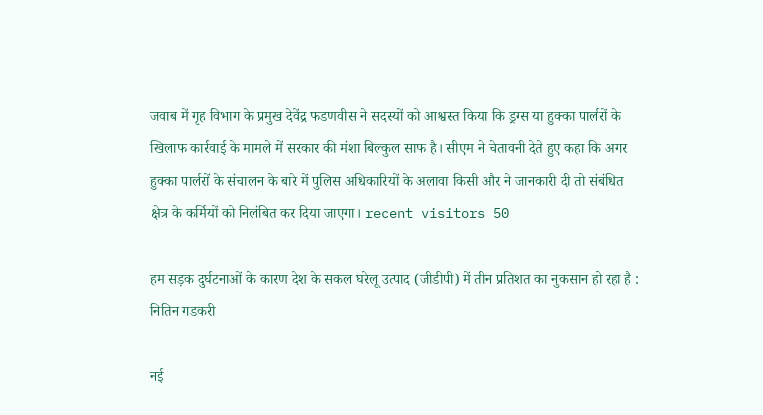जवाब में गृह विभाग के प्रमुख देवेंद्र फडणवीस ने सदस्यों को आश्वस्त किया कि ड्रग्स या हुक्का पार्लरों के खिलाफ कार्रवाई के मामले में सरकार की मंशा बिल्कुल साफ है। सीएम ने चेतावनी देते हुए कहा कि अगर हुक्का पार्लरों के संचालन के बारे में पुलिस अधिकारियों के अलावा किसी और ने जानकारी दी तो संबंधित क्षेत्र के कर्मियों को निलंबित कर दिया जाएगा। recent visitors 50

हम सड़क दुर्घटनाओं के कारण देश के सकल घरेलू उत्पाद (जीडीपी) में तीन प्रतिशत का नुकसान हो रहा है : नितिन गडकरी

नई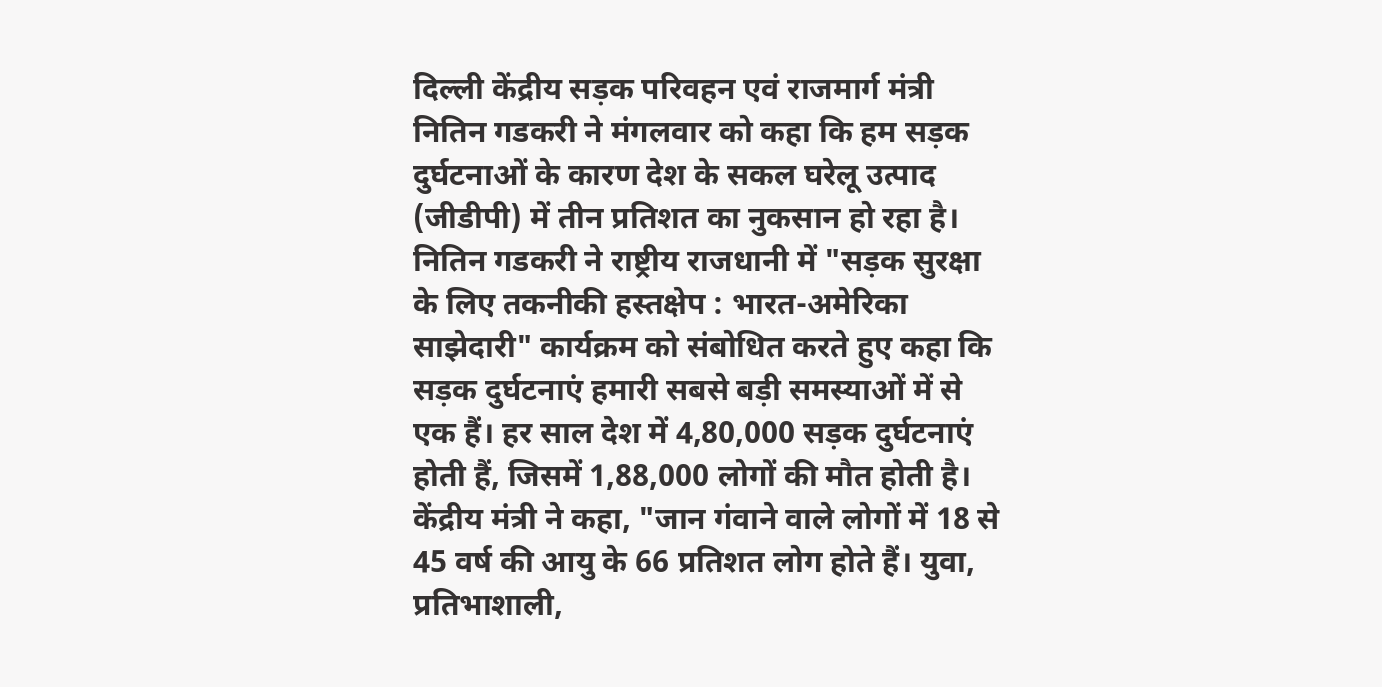दिल्ली केंद्रीय सड़क परिवहन एवं राजमार्ग मंत्री नितिन गडकरी ने मंगलवार को कहा कि हम सड़क दुर्घटनाओं के कारण देश के सकल घरेलू उत्पाद (जीडीपी) में तीन प्रतिशत का नुकसान हो रहा है। नितिन गडकरी ने राष्ट्रीय राजधानी में "सड़क सुरक्षा के लिए तकनीकी हस्तक्षेप : भारत-अमेरिका साझेदारी" कार्यक्रम को संबोधित करते हुए कहा कि सड़क दुर्घटनाएं हमारी सबसे बड़ी समस्याओं में से एक हैं। हर साल देश में 4,80,000 सड़क दुर्घटनाएं होती हैं, जिसमें 1,88,000 लोगों की मौत होती है। केंद्रीय मंत्री ने कहा, "जान गंवाने वाले लोगों में 18 से 45 वर्ष की आयु के 66 प्रतिशत लोग होते हैं। युवा, प्रतिभाशाली,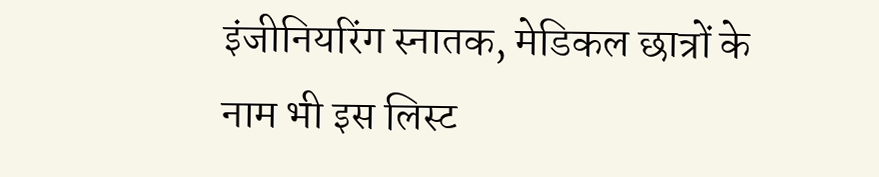इंजीनियरिंग स्नातक, मेडिकल छात्रों के नाम भी इस लिस्ट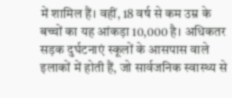में शामिल हैं। वहीं, 18 वर्ष से कम उम्र के बच्चों का यह आंकड़ा 10,000 है। अधिकतर सड़क दुर्घटनाएं स्कूलों के आसपास वाले इलाकों में होती हैं, जो सार्वजनिक स्वास्थ्य से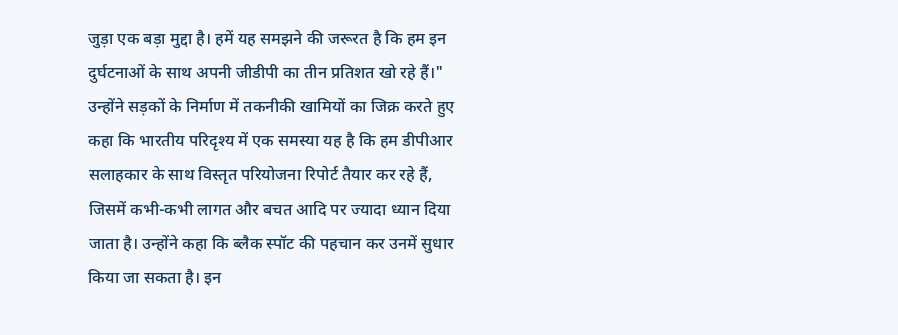जुड़ा एक बड़ा मुद्दा है। हमें यह समझने की जरूरत है कि हम इन दुर्घटनाओं के साथ अपनी जीडीपी का तीन प्रतिशत खो रहे हैं।" उन्होंने सड़कों के निर्माण में तकनीकी खामियों का जिक्र करते हुए कहा कि भारतीय परिदृश्य में एक समस्या यह है कि हम डीपीआर सलाहकार के साथ विस्तृत परियोजना रिपोर्ट तैयार कर रहे हैं, जिसमें कभी-कभी लागत और बचत आदि पर ज्यादा ध्यान दिया जाता है। उन्होंने कहा कि ब्लैक स्पॉट की पहचान कर उनमें सुधार किया जा सकता है। इन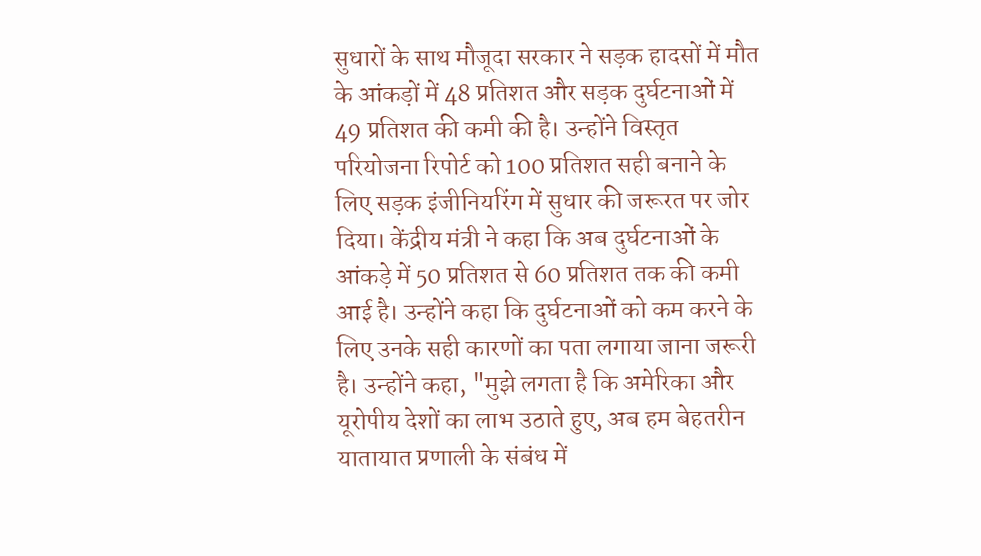सुधारों के साथ मौजूदा सरकार ने सड़क हादसों में मौत के आंकड़ों में 48 प्रतिशत और सड़क दुर्घटनाओं में 49 प्रतिशत की कमी की है। उन्होंने विस्तृत परियोजना रिपोर्ट को 100 प्रतिशत सही बनाने के लिए सड़क इंजीनियरिंग में सुधार की जरूरत पर जोर दिया। केंद्रीय मंत्री ने कहा कि अब दुर्घटनाओं के आंकड़े में 50 प्रतिशत से 60 प्रतिशत तक की कमी आई है। उन्होंने कहा कि दुर्घटनाओं को कम करने के लिए उनके सही कारणों का पता लगाया जाना जरूरी है। उन्होंने कहा, "मुझे लगता है कि अमेरिका और यूरोपीय देशों का लाभ उठाते हुए, अब हम बेहतरीन यातायात प्रणाली के संबंध में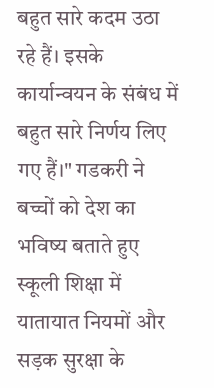बहुत सारे कदम उठा रहे हैं। इसके कार्यान्वयन के संबंध में बहुत सारे निर्णय लिए गए हैं।" गडकरी ने बच्चों को देश का भविष्य बताते हुए स्कूली शिक्षा में यातायात नियमों और सड़क सुरक्षा के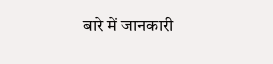बारे में जानकारी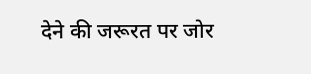देने की जरूरत पर जोर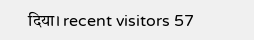दिया। recent visitors 57